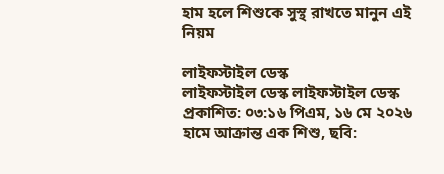হাম হলে শিশুকে সুস্থ রাখতে মানুন এই নিয়ম

লাইফস্টাইল ডেস্ক
লাইফস্টাইল ডেস্ক লাইফস্টাইল ডেস্ক
প্রকাশিত: ০৩:১৬ পিএম, ১৬ মে ২০২৬
হামে আক্রান্ত এক শিশু, ছবি: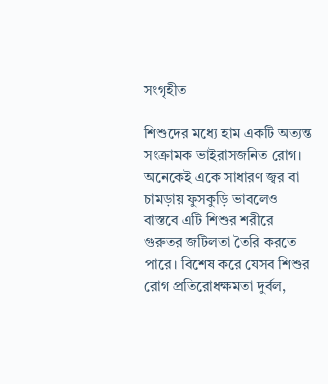সংগৃহীত

শিশুদের মধ্যে হাম একটি অত্যন্ত সংক্রামক ভাইরাসজনিত রোগ। অনেকেই একে সাধারণ জ্বর বা চামড়ায় ফুসকুড়ি ভাবলেও বাস্তবে এটি শিশুর শরীরে গুরুতর জটিলতা তৈরি করতে পারে। বিশেষ করে যেসব শিশুর রোগ প্রতিরোধক্ষমতা দুর্বল,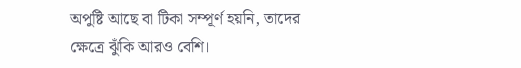অপুষ্টি আছে বা টিকা সম্পূর্ণ হয়নি, তাদের ক্ষেত্রে ঝুঁকি আরও বেশি।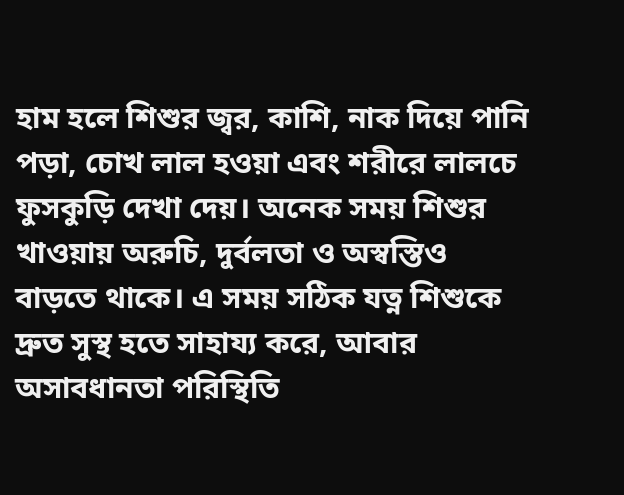হাম হলে শিশুর জ্বর, কাশি, নাক দিয়ে পানি পড়া, চোখ লাল হওয়া এবং শরীরে লালচে ফুসকুড়ি দেখা দেয়। অনেক সময় শিশুর খাওয়ায় অরুচি, দুর্বলতা ও অস্বস্তিও বাড়তে থাকে। এ সময় সঠিক যত্ন শিশুকে দ্রুত সুস্থ হতে সাহায্য করে, আবার অসাবধানতা পরিস্থিতি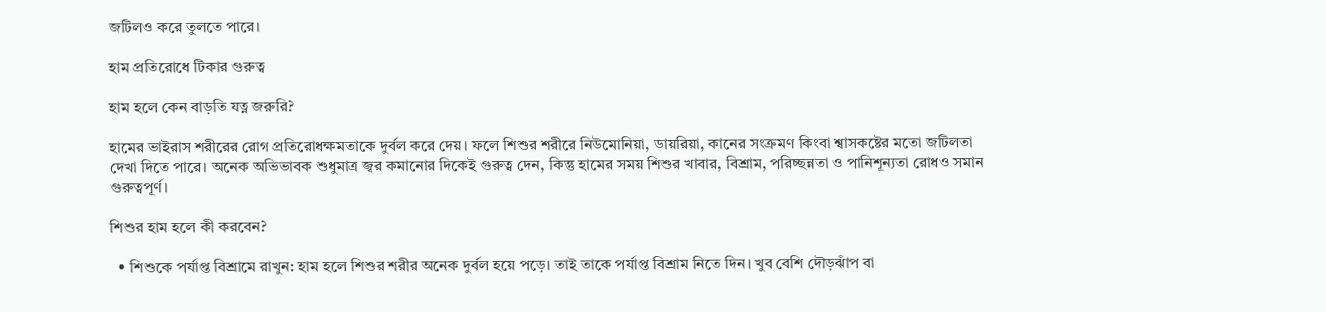জটিলও করে তুলতে পারে।

হাম প্রতিরোধে টিকার গুরুত্ব

হাম হলে কেন বাড়তি যত্ন জরুরি?

হামের ভাইরাস শরীরের রোগ প্রতিরোধক্ষমতাকে দুর্বল করে দেয়। ফলে শিশুর শরীরে নিউমোনিয়া, ডায়রিয়া, কানের সংক্রমণ কিংবা শ্বাসকষ্টের মতো জটিলতা দেখা দিতে পারে। অনেক অভিভাবক শুধুমাত্র জ্বর কমানোর দিকেই গুরুত্ব দেন, কিন্তু হামের সময় শিশুর খাবার, বিশ্রাম, পরিচ্ছন্নতা ও পানিশূন্যতা রোধও সমান গুরুত্বপূর্ণ।

শিশুর হাম হলে কী করবেন?

  • শিশুকে পর্যাপ্ত বিশ্রামে রাখুন: হাম হলে শিশুর শরীর অনেক দুর্বল হয়ে পড়ে। তাই তাকে পর্যাপ্ত বিশ্রাম নিতে দিন। খুব বেশি দৌড়ঝাঁপ বা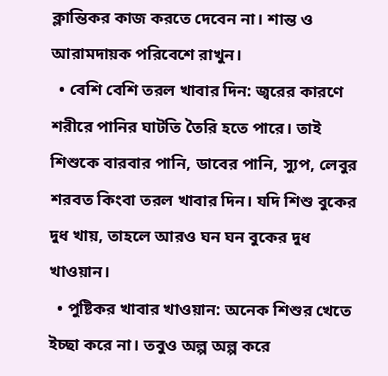ক্লান্তিকর কাজ করতে দেবেন না। শান্ত ও আরামদায়ক পরিবেশে রাখুন।
  • বেশি বেশি তরল খাবার দিন: জ্বরের কারণে শরীরে পানির ঘাটতি তৈরি হতে পারে। তাই শিশুকে বারবার পানি, ডাবের পানি, স্যুপ, লেবুর শরবত কিংবা তরল খাবার দিন। যদি শিশু বুকের দুধ খায়, তাহলে আরও ঘন ঘন বুকের দুধ খাওয়ান।
  • পুষ্টিকর খাবার খাওয়ান: অনেক শিশুর খেতে ইচ্ছা করে না। তবুও অল্প অল্প করে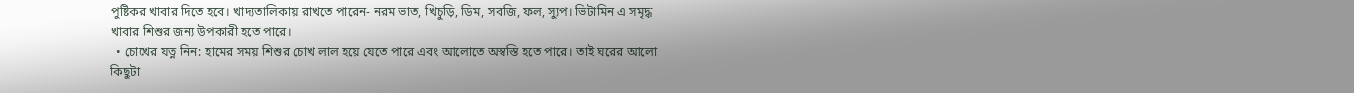পুষ্টিকর খাবার দিতে হবে। খাদ্যতালিকায় রাখতে পারেন- নরম ভাত, খিচুড়ি, ডিম, সবজি, ফল, স্যুপ। ভিটামিন এ সমৃদ্ধ খাবার শিশুর জন্য উপকারী হতে পারে।
  • চোখের যত্ন নিন: হামের সময় শিশুর চোখ লাল হয়ে যেতে পারে এবং আলোতে অস্বস্তি হতে পারে। তাই ঘরের আলো কিছুটা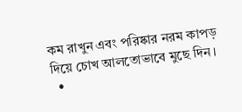কম রাখুন এবং পরিষ্কার নরম কাপড় দিয়ে চোখ আলতোভাবে মুছে দিন।
  •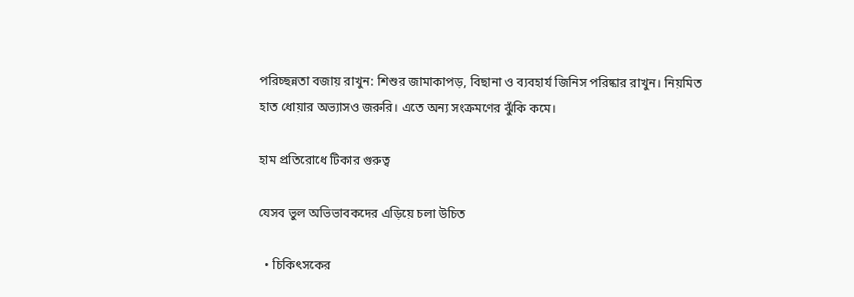পরিচ্ছন্নতা বজায় রাখুন: শিশুর জামাকাপড়, বিছানা ও ব্যবহার্য জিনিস পরিষ্কার রাখুন। নিয়মিত হাত ধোয়ার অভ্যাসও জরুরি। এতে অন্য সংক্রমণের ঝুঁকি কমে।

হাম প্রতিরোধে টিকার গুরুত্ব

যেসব ভুল অভিভাবকদের এড়িয়ে চলা উচিত

  • চিকিৎসকের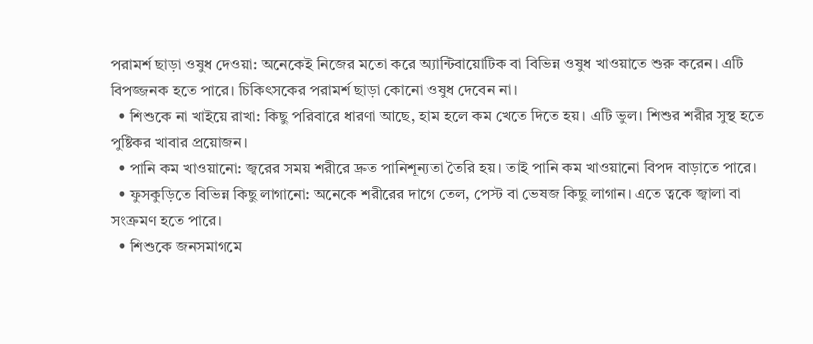পরামর্শ ছাড়া ওষুধ দেওয়া: অনেকেই নিজের মতো করে অ্যান্টিবায়োটিক বা বিভিন্ন ওষুধ খাওয়াতে শুরু করেন। এটি বিপজ্জনক হতে পারে। চিকিৎসকের পরামর্শ ছাড়া কোনো ওষুধ দেবেন না।
  • শিশুকে না খাইয়ে রাখা: কিছু পরিবারে ধারণা আছে, হাম হলে কম খেতে দিতে হয়। এটি ভুল। শিশুর শরীর সুস্থ হতে পুষ্টিকর খাবার প্রয়োজন।
  • পানি কম খাওয়ানো: জ্বরের সময় শরীরে দ্রুত পানিশূন্যতা তৈরি হয়। তাই পানি কম খাওয়ানো বিপদ বাড়াতে পারে।
  • ফুসকুড়িতে বিভিন্ন কিছু লাগানো: অনেকে শরীরের দাগে তেল, পেস্ট বা ভেষজ কিছু লাগান। এতে ত্বকে জ্বালা বা সংক্রমণ হতে পারে।
  • শিশুকে জনসমাগমে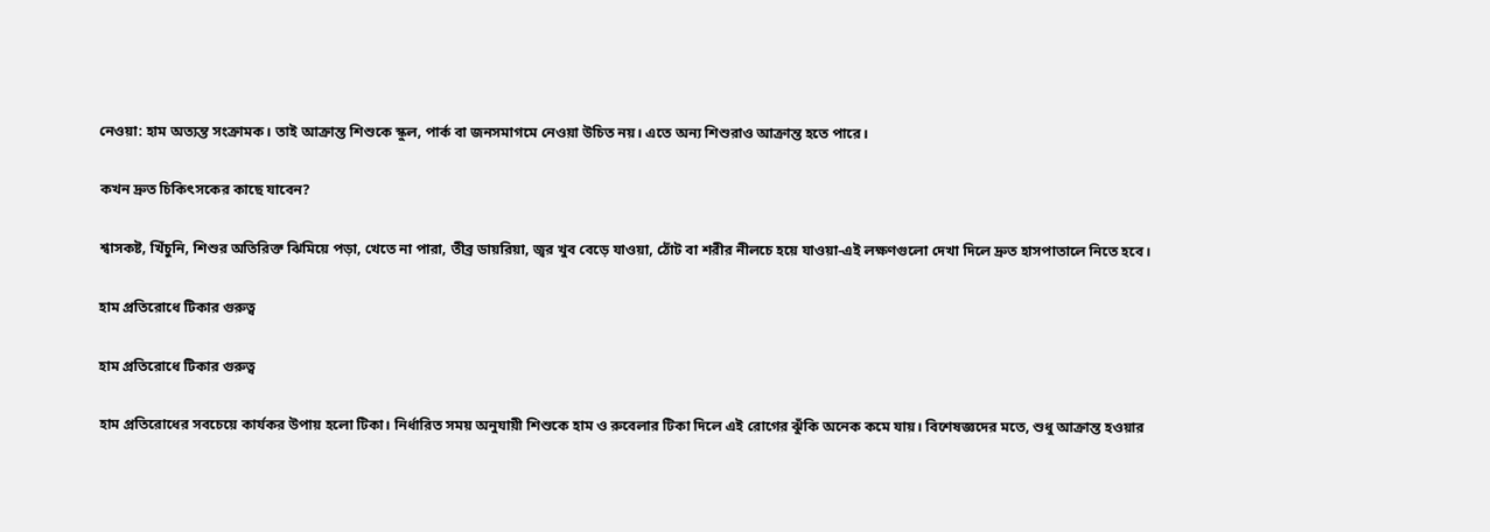নেওয়া: হাম অত্যন্ত সংক্রামক। তাই আক্রান্ত শিশুকে স্কুল, পার্ক বা জনসমাগমে নেওয়া উচিত নয়। এতে অন্য শিশুরাও আক্রান্ত হতে পারে।

কখন দ্রুত চিকিৎসকের কাছে যাবেন?

শ্বাসকষ্ট, খিঁচুনি, শিশুর অতিরিক্ত ঝিমিয়ে পড়া, খেতে না পারা, তীব্র ডায়রিয়া, জ্বর খুব বেড়ে যাওয়া, ঠোঁট বা শরীর নীলচে হয়ে যাওয়া-এই লক্ষণগুলো দেখা দিলে দ্রুত হাসপাতালে নিতে হবে।

হাম প্রতিরোধে টিকার গুরুত্ব

হাম প্রতিরোধে টিকার গুরুত্ব

হাম প্রতিরোধের সবচেয়ে কার্যকর উপায় হলো টিকা। নির্ধারিত সময় অনুযায়ী শিশুকে হাম ও রুবেলার টিকা দিলে এই রোগের ঝুঁকি অনেক কমে যায়। বিশেষজ্ঞদের মতে, শুধু আক্রান্ত হওয়ার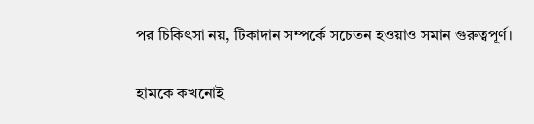পর চিকিৎসা নয়, টিকাদান সম্পর্কে সচেতন হওয়াও সমান গুরুত্বপূর্ণ।

হামকে কখনোই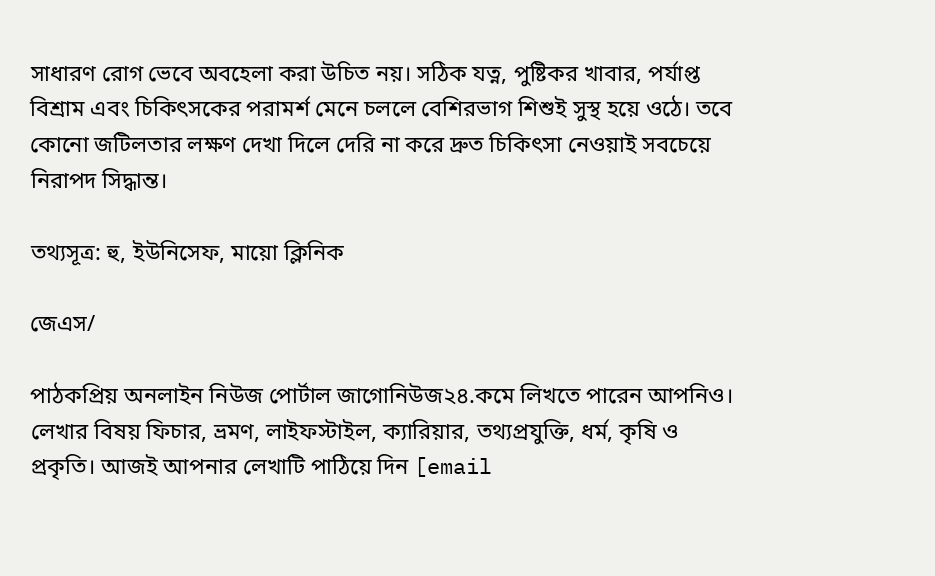সাধারণ রোগ ভেবে অবহেলা করা উচিত নয়। সঠিক যত্ন, পুষ্টিকর খাবার, পর্যাপ্ত বিশ্রাম এবং চিকিৎসকের পরামর্শ মেনে চললে বেশিরভাগ শিশুই সুস্থ হয়ে ওঠে। তবে কোনো জটিলতার লক্ষণ দেখা দিলে দেরি না করে দ্রুত চিকিৎসা নেওয়াই সবচেয়ে নিরাপদ সিদ্ধান্ত।

তথ্যসূত্র: হু, ইউনিসেফ, মায়ো ক্লিনিক

জেএস/

পাঠকপ্রিয় অনলাইন নিউজ পোর্টাল জাগোনিউজ২৪.কমে লিখতে পারেন আপনিও। লেখার বিষয় ফিচার, ভ্রমণ, লাইফস্টাইল, ক্যারিয়ার, তথ্যপ্রযুক্তি, ধর্ম, কৃষি ও প্রকৃতি। আজই আপনার লেখাটি পাঠিয়ে দিন [email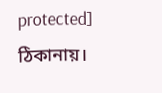protected] ঠিকানায়।